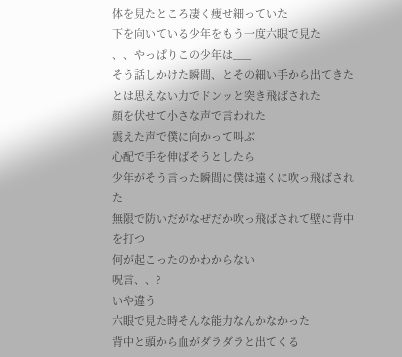体を見たところ凄く痩せ細っていた
下を向いている少年をもう一度六眼で見た
、、やっぱりこの少年は___
そう話しかけた瞬間、とその細い手から出てきたとは思えない力でドンッと突き飛ばされた
顔を伏せて小さな声で言われた
震えた声で僕に向かって叫ぶ
心配で手を伸ばそうとしたら
少年がそう言った瞬間に僕は遠くに吹っ飛ばされた
無限で防いだがなぜだか吹っ飛ばされて壁に背中を打つ
何が起こったのかわからない
呪言、、?
いや違う
六眼で見た時そんな能力なんかなかった
背中と頭から血がダラダラと出てくる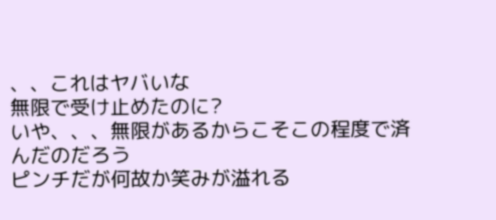、、これはヤバいな
無限で受け止めたのに?
いや、、、無限があるからこそこの程度で済んだのだろう
ピンチだが何故か笑みが溢れる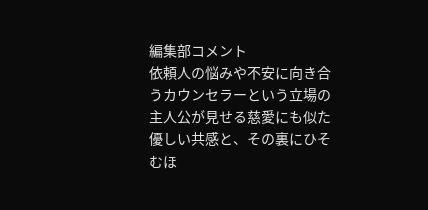編集部コメント
依頼人の悩みや不安に向き合うカウンセラーという立場の主人公が見せる慈愛にも似た優しい共感と、その裏にひそむほ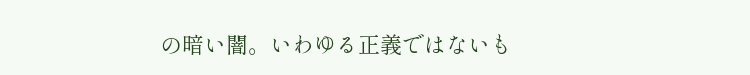の暗い闇。いわゆる正義ではないも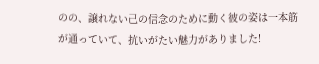のの、譲れない己の信念のために動く彼の姿は一本筋が通っていて、抗いがたい魅力がありました!